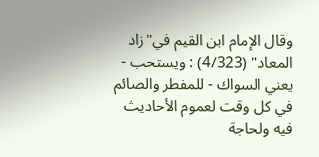وقال الإمام ابن القيم في"زاد المعاد" (4/323) : ويستحب - يعني السواك - للمفطر والصائم في كل وقت لعموم الأحاديث فيه ولحاجة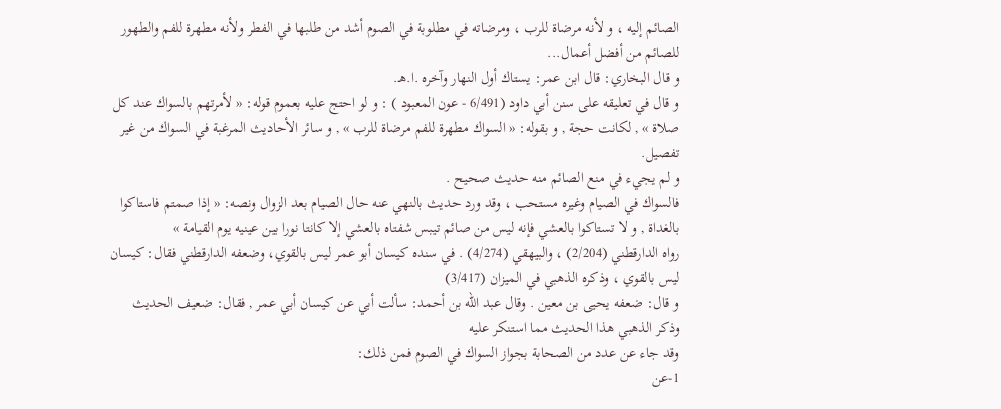الصائم إليه ، و لأنه مرضاة للرب ، ومرضاته في مطلوبة في الصوم أشد من طلبها في الفطر ولأنه مطهرة للفم والطهور للصائم من أفضل أعمال...
و قال البخاري: قال ابن عمر: يستاك أول النهار وآخره .ا.هـ.
و قال في تعليقه على سنن أبي داود (6/491 - عون المعبود ) : و لو احتج عليه بعموم قوله: « لأمرتهم بالسواك عند كل صلاة » , لكانت حجة , و بقوله: « السواك مطهرة للفم مرضاة للرب » , و سائر الأحاديث المرغبة في السواك من غير تفصيل.
و لم يجيء في منع الصائم منه حديث صحيح .
فالسواك في الصيام وغيره مستحب ، وقد ورد حديث بالنهي عنه حال الصيام بعد الزوال ونصه: « إذا صمتم فاستاكوا بالغداة , و لا تستاكوا بالعشي فإنه ليس من صائم تيبس شفتاه بالعشي إلا كانتا نورا بين عينيه يوم القيامة »
رواه الدارقطني (2/204) ، والبيهقي (4/274) . في سنده كيسان أبو عمر ليس بالقوي، وضعفه الدارقطني فقال: كيسان ليس بالقوي ، وذكره الذهبي في الميزان (3/417)
و قال: ضعفه يحيى بن معين . وقال عبد الله بن أحمد: سألت أبي عن كيسان أبي عمر , فقال: ضعيف الحديث
وذكر الذهبي هذا الحديث مما استنكر عليه
وقد جاء عن عدد من الصحابة بجواز السواك في الصوم فمن ذلك:
1-عن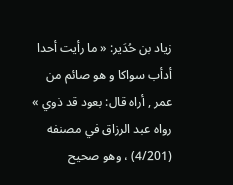زياد بن حُدَير: « ما رأيت أحدا أدأب سواكا و هو صائم من عمر , أراه قال: بعود قد ذوي »
رواه عبد الرزاق في مصنفه (4/201) ، وهو صحيح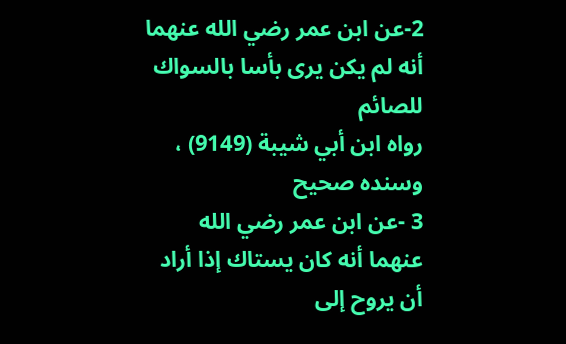2-عن ابن عمر رضي الله عنهما أنه لم يكن يرى بأسا بالسواك للصائم
رواه ابن أبي شيبة (9149) ، وسنده صحيح
3 -عن ابن عمر رضي الله عنهما أنه كان يستاك إذا أراد أن يروح إلى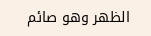الظهر وهو صائم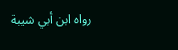رواه ابن أبي شيبة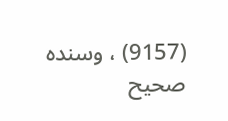(9157) ، وسنده صحيح